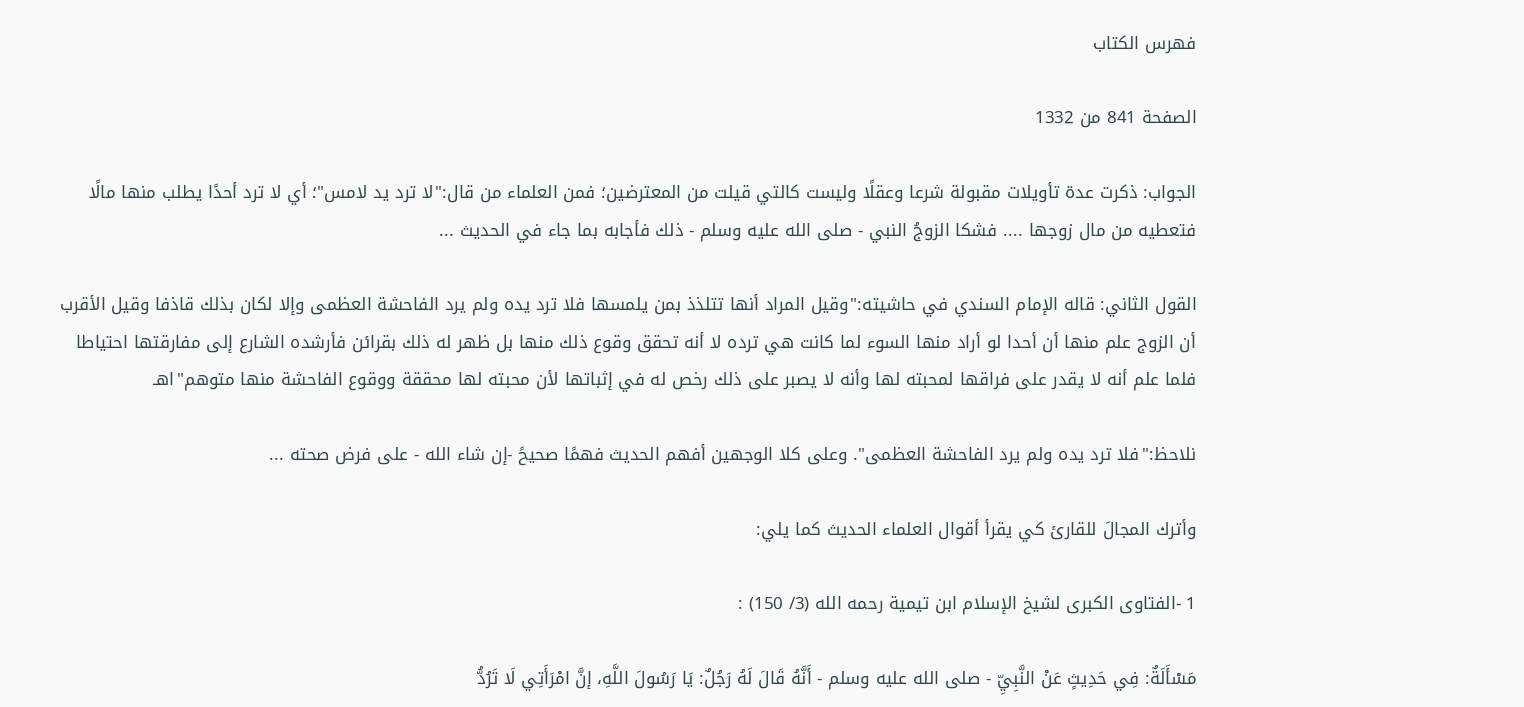فهرس الكتاب

الصفحة 841 من 1332

الجواب: ذكرت عدة تأويلات مقبولة شرعا وعقلًا وليست كالتي قيلت من المعترضين؛ فمن العلماء من قال:"لا ترد يد لامس"؛ أي لا ترد أحدًا يطلب منها مالًا فتعطيه من مال زوجها .... فشكا الزوجُ النبي - صلى الله عليه وسلم - ذلك فأجابه بما جاء في الحديث ...

القول الثاني: قاله الإمام السندي في حاشيته:"وقيل المراد أنها تتلذذ بمن يلمسها فلا ترد يده ولم يرد الفاحشة العظمى وإلا لكان بذلك قاذفا وقيل الأقرب أن الزوج علم منها أن أحدا لو أراد منها السوء لما كانت هي ترده لا أنه تحقق وقوع ذلك منها بل ظهر له ذلك بقرائن فأرشده الشارع إلى مفارقتها احتياطا فلما علم أنه لا يقدر على فراقها لمحبته لها وأنه لا يصبر على ذلك رخص له في إثباتها لأن محبته لها محققة ووقوع الفاحشة منها متوهم"اهـ

نلاحظ:"فلا ترد يده ولم يرد الفاحشة العظمى". وعلى كلا الوجهين أفهم الحديث فهمًا صحيحً -إن شاء الله - على فرض صحته ...

وأترك المجالَ للقارئ كي يقرأ أقوال العلماء الحديث كما يلي:

1 -الفتاوى الكبرى لشيخ الإسلام ابن تيمية رحمه الله (3/ 150) :

مَسْأَلَةٌ: فِي حَدِيثٍ عَنْ النَّبِيِّ - صلى الله عليه وسلم - أَنَّهُ قَالَ لَهُ رَجُلٌ: يَا رَسُولَ اللَّهِ، إنَّ امْرَأَتِي لَا تَرُدُّ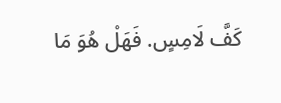كَفَّ لَامِسٍ. فَهَلْ هُوَ مَا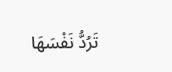تَرُدُّ نَفْسَهَا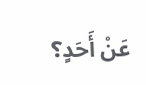عَنْ أَحَدٍ؟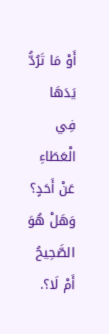أَوْ مَا تَرُدُّ يَدَهَا فِي الْعَطَاءِ عَنْ أَحَدٍ؟ وَهَلْ هُوَ الصَّحِيحُ أَمْ لَا؟.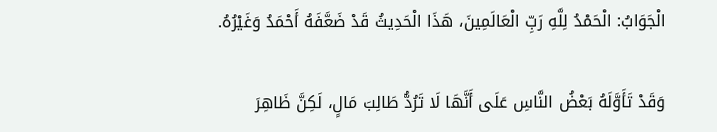الْجَوَابُ: الْحَمْدُ لِلَّهِ رَبِّ الْعَالَمِينَ، هَذَا الْحَدِيثُ قَدْ ضَعَّفَهُ أَحْمَدُ وَغَيْرُهُ.

وَقَدْ تَأَوَّلَهُ بَعْضُ النَّاسِ عَلَى أَنَّهَا لَا تَرُدُّ طَالِبَ مَالٍ، لَكِنَّ ظَاهِرَ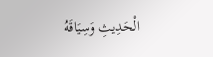الْحَدِيثِ وَسِيَاقَهُ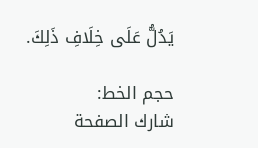يَدُلُّ عَلَى خِلَافِ ذَلِكَ.

حجم الخط:
شارك الصفحة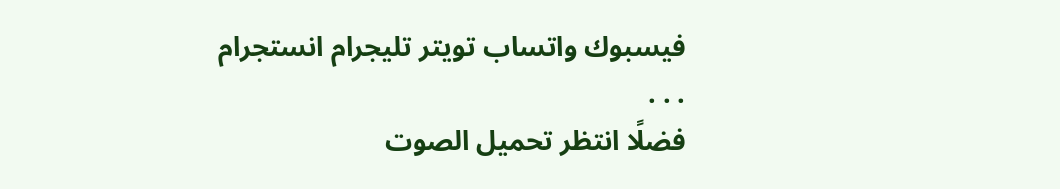فيسبوك واتساب تويتر تليجرام انستجرام
. . .
فضلًا انتظر تحميل الصوت